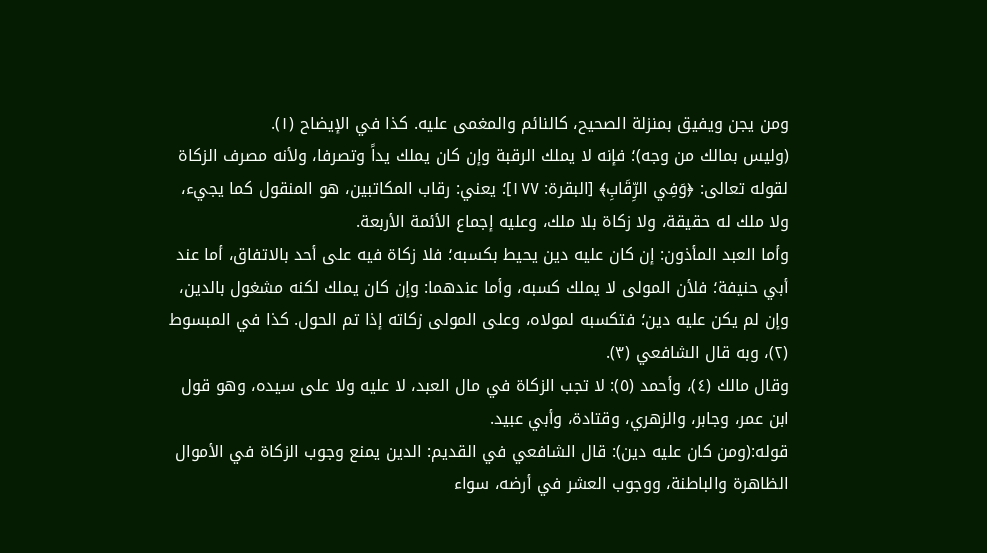ومن يجن ويفيق بمنزلة الصحيح، كالنائم والمغمى عليه. كذا في الإيضاح (١).
(وليس بمالك من وجه)؛ فإنه لا يملك الرقبة وإن كان يملك يداً وتصرفا، ولأنه مصرف الزكاة لقوله تعالى: ﴿وَفِي الرِّقَابِ﴾ [البقرة: ١٧٧]؛ يعني: رقاب المكاتبين، هو المنقول كما يجيء، ولا ملك له حقيقة، ولا زكاة بلا ملك، وعليه إجماع الأئمة الأربعة.
وأما العبد المأذون: إن كان عليه دين يحيط بكسبه؛ فلا زكاة فيه على أحد بالاتفاق، أما عند أبي حنيفة؛ فلأن المولى لا يملك كسبه، وأما عندهما: وإن كان يملك لكنه مشغول بالدين، وإن لم يكن عليه دين؛ فتكسبه لمولاه، وعلى المولى زكاته إذا تم الحول. كذا في المبسوط (٢)، وبه قال الشافعي (٣).
وقال مالك (٤)، وأحمد (٥): لا تجب الزكاة في مال العبد، لا عليه ولا على سيده، وهو قول ابن عمر، وجابر، والزهري، وقتادة، وأبي عبيد.
قوله:(ومن كان عليه دين): قال الشافعي في القديم: الدين يمنع وجوب الزكاة في الأموال الظاهرة والباطنة، ووجوب العشر في أرضه، سواء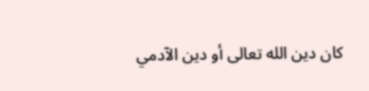كان دين الله تعالى أو دين الآدمي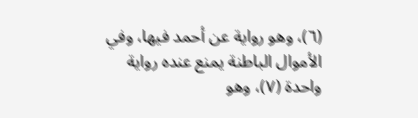(٦)، وهو رواية عن أحمد فيها، وفي الأموال الباطنة يمنع عنده رواية واحدة (٧)، وهو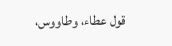قول عطاء، وطاووس،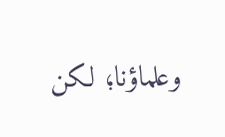وعلماؤنا؛ لكن